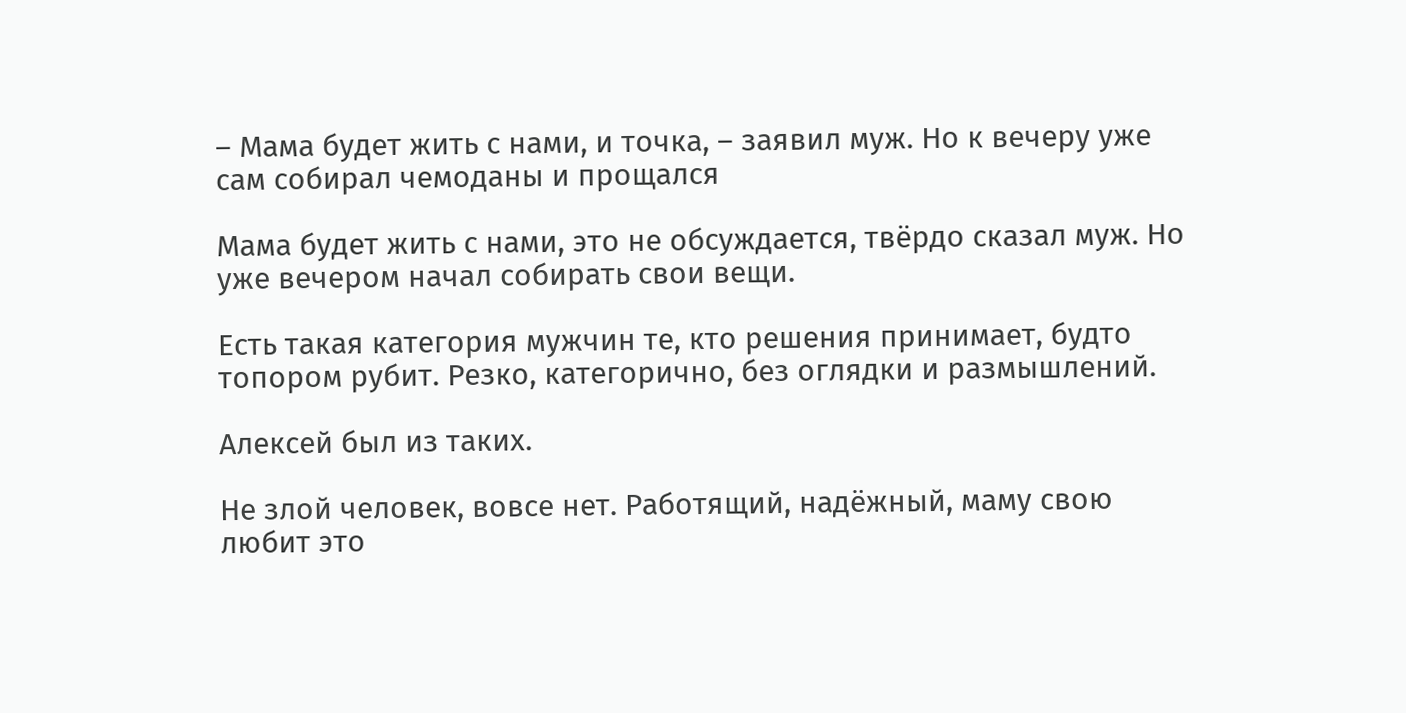– Мама будет жить с нами, и точка, – заявил муж. Но к вечеру уже сам собирал чемоданы и прощался

Мама будет жить с нами, это не обсуждается, твёрдо сказал муж. Но уже вечером начал собирать свои вещи.

Есть такая категория мужчин те, кто решения принимает, будто топором рубит. Резко, категорично, без оглядки и размышлений.

Алексей был из таких.

Не злой человек, вовсе нет. Работящий, надёжный, маму свою любит это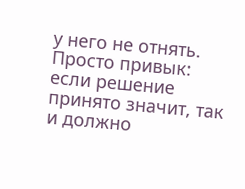у него не отнять. Просто привык: если решение принято значит, так и должно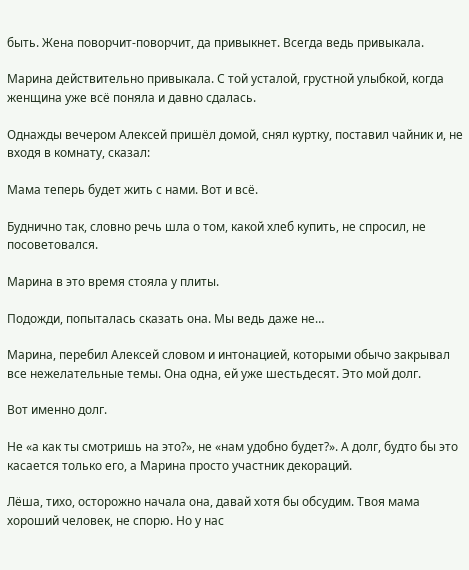быть. Жена поворчит-поворчит, да привыкнет. Всегда ведь привыкала.

Марина действительно привыкала. С той усталой, грустной улыбкой, когда женщина уже всё поняла и давно сдалась.

Однажды вечером Алексей пришёл домой, снял куртку, поставил чайник и, не входя в комнату, сказал:

Мама теперь будет жить с нами. Вот и всё.

Буднично так, словно речь шла о том, какой хлеб купить, не спросил, не посоветовался.

Марина в это время стояла у плиты.

Подожди, попыталась сказать она. Мы ведь даже не…

Марина, перебил Алексей словом и интонацией, которыми обычо закрывал все нежелательные темы. Она одна, ей уже шестьдесят. Это мой долг.

Вот именно долг.

Не «а как ты смотришь на это?», не «нам удобно будет?». А долг, будто бы это касается только его, а Марина просто участник декораций.

Лёша, тихо, осторожно начала она, давай хотя бы обсудим. Твоя мама хороший человек, не спорю. Но у нас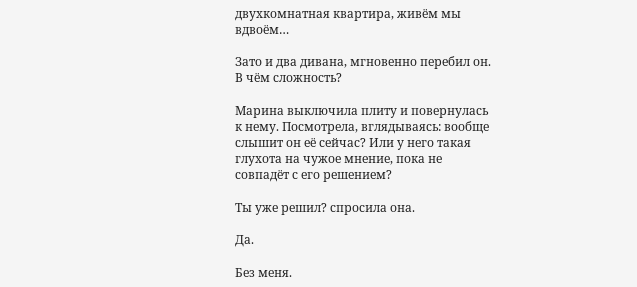двухкомнатная квартира, живём мы вдвоём…

Зато и два дивана, мгновенно перебил он. В чём сложность?

Марина выключила плиту и повернулась к нему. Посмотрела, вглядываясь: вообще слышит он её сейчас? Или у него такая глухота на чужое мнение, пока не совпадёт с его решением?

Ты уже решил? спросила она.

Да.

Без меня.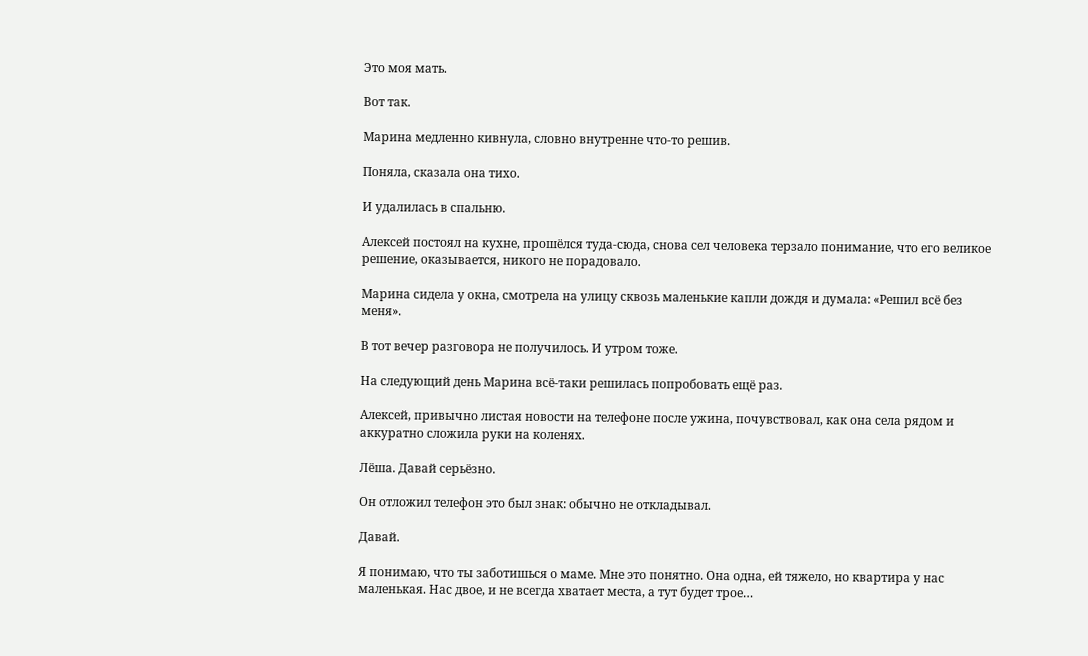Это моя мать.

Вот так.

Марина медленно кивнула, словно внутренне что-то решив.

Поняла, сказала она тихо.

И удалилась в спальню.

Алексей постоял на кухне, прошёлся туда-сюда, снова сел человека терзало понимание, что его великое решение, оказывается, никого не порадовало.

Марина сидела у окна, смотрела на улицу сквозь маленькие капли дождя и думала: «Решил всё без меня».

В тот вечер разговора не получилось. И утром тоже.

На следующий день Марина всё-таки решилась попробовать ещё раз.

Алексей, привычно листая новости на телефоне после ужина, почувствовал, как она села рядом и аккуратно сложила руки на коленях.

Лёша. Давай серьёзно.

Он отложил телефон это был знак: обычно не откладывал.

Давай.

Я понимаю, что ты заботишься о маме. Мне это понятно. Она одна, ей тяжело, но квартира у нас маленькая. Нас двое, и не всегда хватает места, а тут будет трое…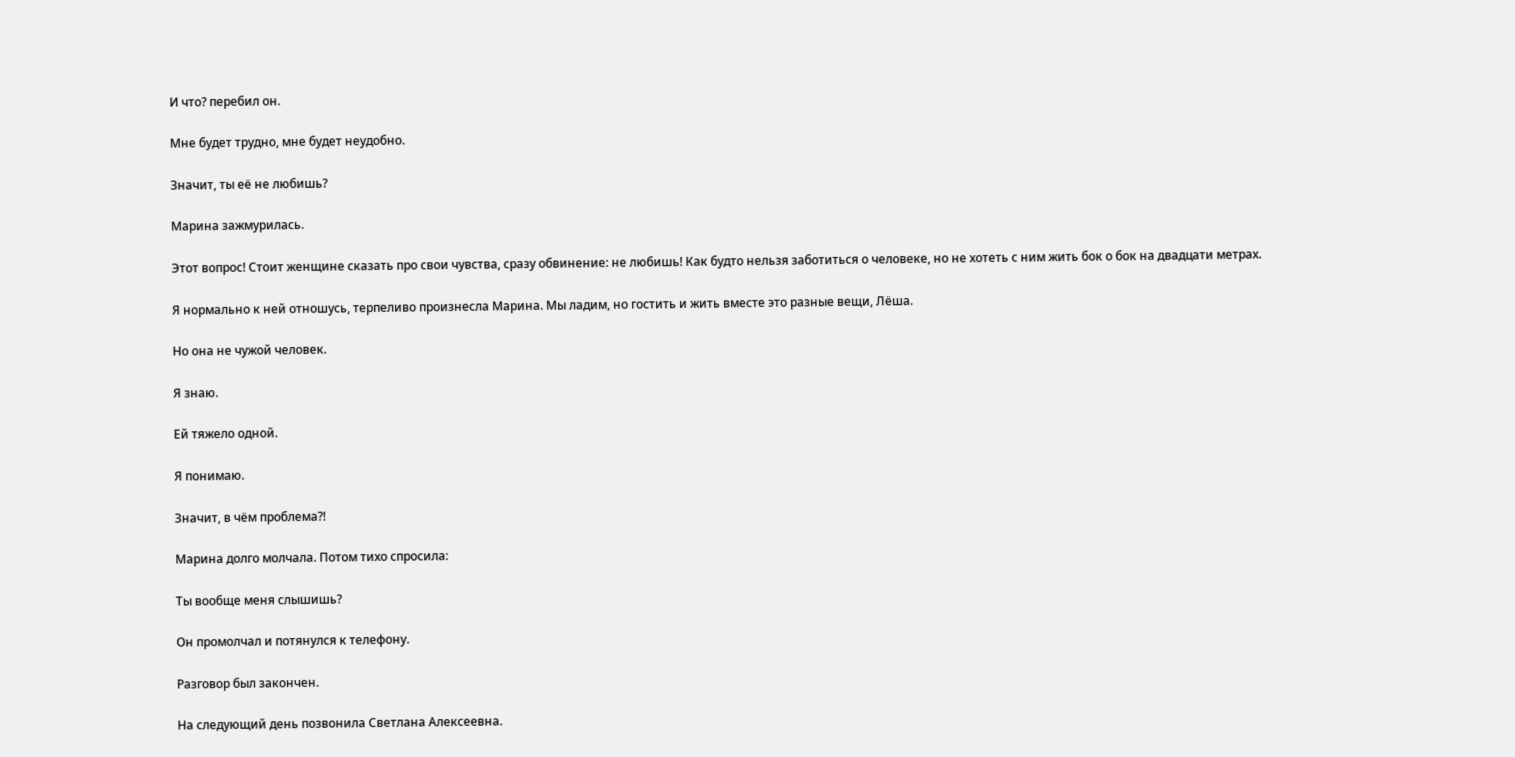И что? перебил он.

Мне будет трудно, мне будет неудобно.

Значит, ты её не любишь?

Марина зажмурилась.

Этот вопрос! Стоит женщине сказать про свои чувства, сразу обвинение: не любишь! Как будто нельзя заботиться о человеке, но не хотеть с ним жить бок о бок на двадцати метрах.

Я нормально к ней отношусь, терпеливо произнесла Марина. Мы ладим, но гостить и жить вместе это разные вещи, Лёша.

Но она не чужой человек.

Я знаю.

Ей тяжело одной.

Я понимаю.

Значит, в чём проблема?!

Марина долго молчала. Потом тихо спросила:

Ты вообще меня слышишь?

Он промолчал и потянулся к телефону.

Разговор был закончен.

На следующий день позвонила Светлана Алексеевна.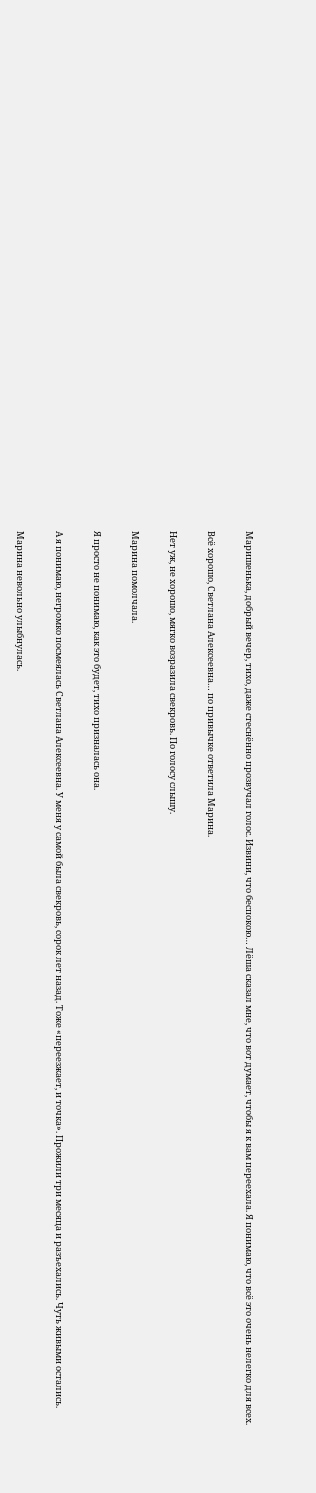Маришенька, добрый вечер, тихо, даже стеснённо прозвучал голос. Извини, что беспокою… Лёша сказал мне, что вот думает, чтобы я к вам переехала. Я понимаю, что всё это очень нелегко для всех.

Всё хорошо, Светлана Алексеевна… по привычке ответила Марина.

Нет уж, не хорошо, мягко возразила свекровь. По голосу слышу.

Марина помолчала.

Я просто не понимаю, как это будет, тихо призналась она.

А я понимаю, негромко посмеялась Светлана Алексеевна. У меня у самой была свекровь, сорок лет назад. Тоже «переезжает, и точка». Прожили три месяца и разъехались. Чуть живыми остались.

Марина невольно улыбнулась.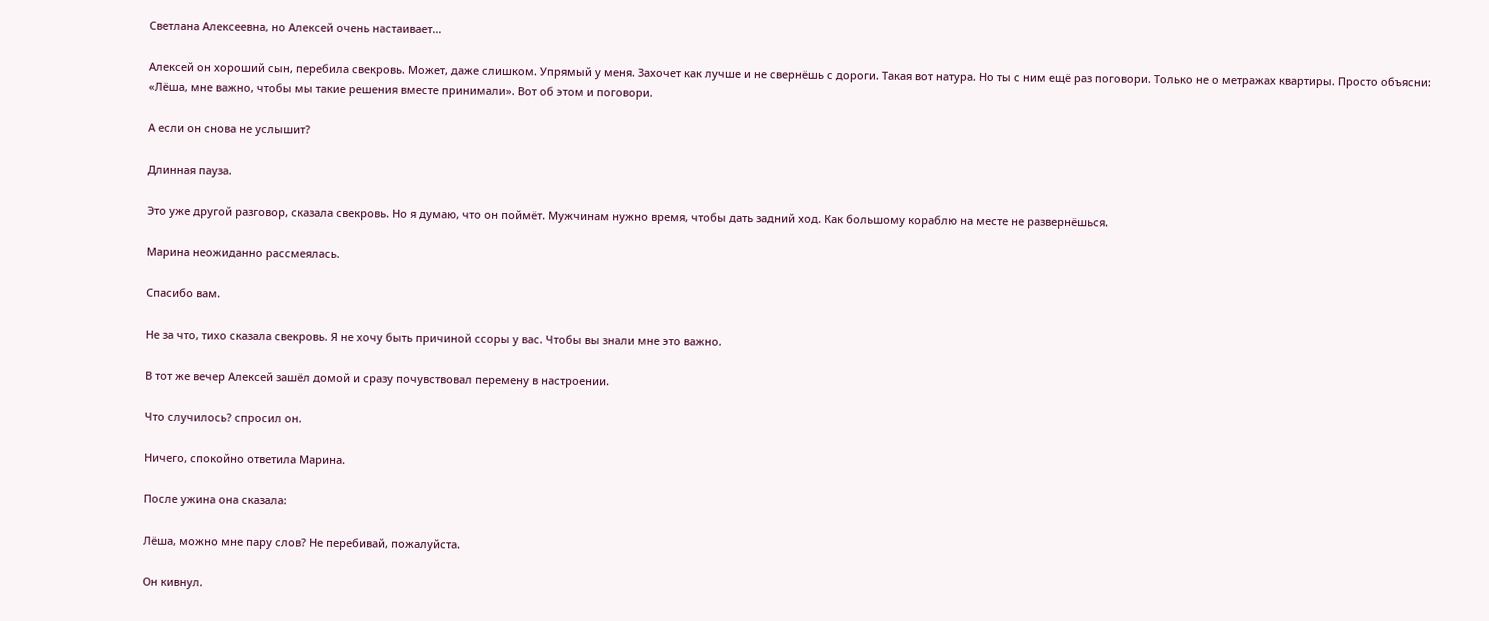Светлана Алексеевна, но Алексей очень настаивает…

Алексей он хороший сын, перебила свекровь. Может, даже слишком. Упрямый у меня. Захочет как лучше и не свернёшь с дороги. Такая вот натура. Но ты с ним ещё раз поговори. Только не о метражах квартиры. Просто объясни: «Лёша, мне важно, чтобы мы такие решения вместе принимали». Вот об этом и поговори.

А если он снова не услышит?

Длинная пауза.

Это уже другой разговор, сказала свекровь. Но я думаю, что он поймёт. Мужчинам нужно время, чтобы дать задний ход. Как большому кораблю на месте не развернёшься.

Марина неожиданно рассмеялась.

Спасибо вам.

Не за что, тихо сказала свекровь. Я не хочу быть причиной ссоры у вас. Чтобы вы знали мне это важно.

В тот же вечер Алексей зашёл домой и сразу почувствовал перемену в настроении.

Что случилось? спросил он.

Ничего, спокойно ответила Марина.

После ужина она сказала:

Лёша, можно мне пару слов? Не перебивай, пожалуйста.

Он кивнул.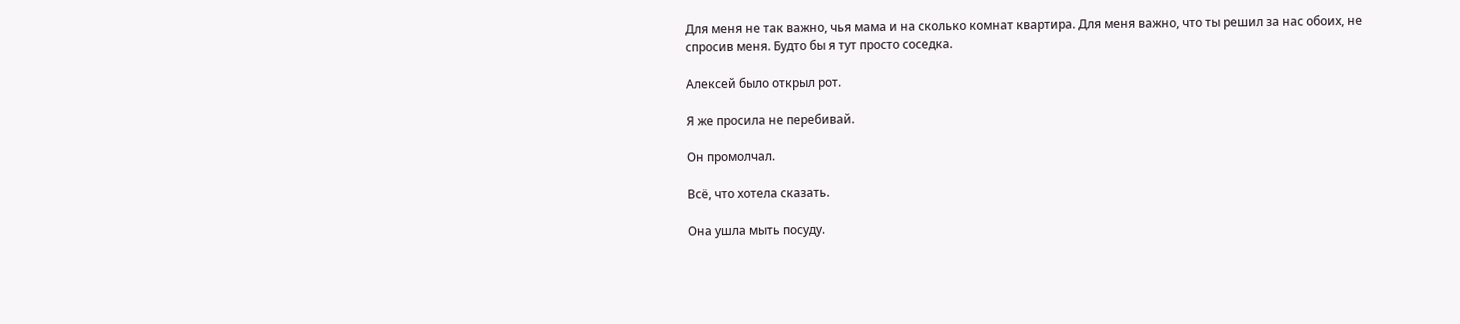Для меня не так важно, чья мама и на сколько комнат квартира. Для меня важно, что ты решил за нас обоих, не спросив меня. Будто бы я тут просто соседка.

Алексей было открыл рот.

Я же просила не перебивай.

Он промолчал.

Всё, что хотела сказать.

Она ушла мыть посуду.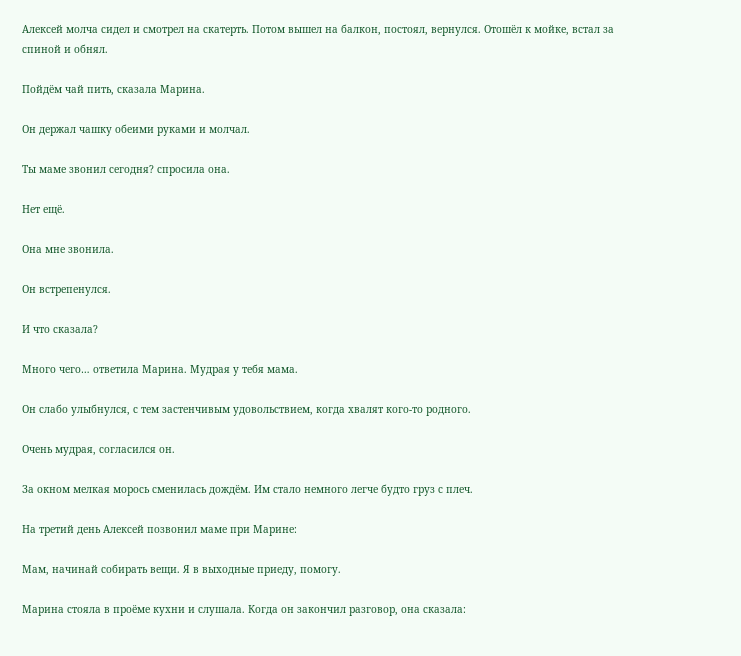Алексей молча сидел и смотрел на скатерть. Потом вышел на балкон, постоял, вернулся. Отошёл к мойке, встал за спиной и обнял.

Пойдём чай пить, сказала Марина.

Он держал чашку обеими руками и молчал.

Ты маме звонил сегодня? спросила она.

Нет ещё.

Она мне звонила.

Он встрепенулся.

И что сказала?

Много чего… ответила Марина. Мудрая у тебя мама.

Он слабо улыбнулся, с тем застенчивым удовольствием, когда хвалят кого-то родного.

Очень мудрая, согласился он.

За окном мелкая морось сменилась дождём. Им стало немного легче будто груз с плеч.

На третий день Алексей позвонил маме при Марине:

Мам, начинай собирать вещи. Я в выходные приеду, помогу.

Марина стояла в проёме кухни и слушала. Когда он закончил разговор, она сказала: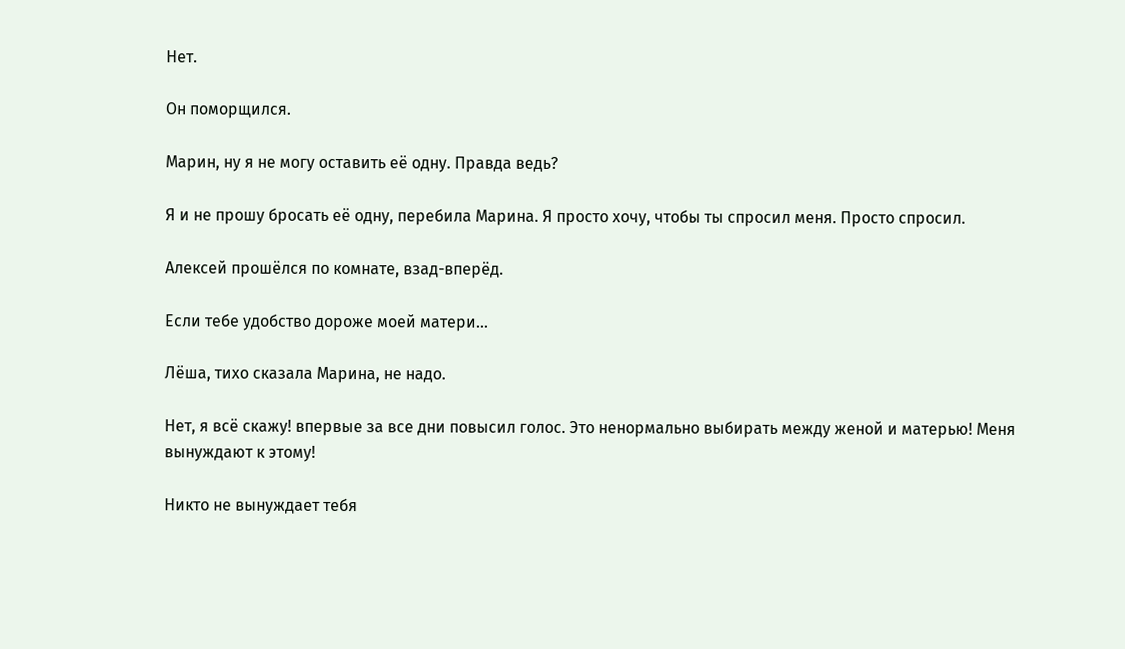Нет.

Он поморщился.

Марин, ну я не могу оставить её одну. Правда ведь?

Я и не прошу бросать её одну, перебила Марина. Я просто хочу, чтобы ты спросил меня. Просто спросил.

Алексей прошёлся по комнате, взад-вперёд.

Если тебе удобство дороже моей матери…

Лёша, тихо сказала Марина, не надо.

Нет, я всё скажу! впервые за все дни повысил голос. Это ненормально выбирать между женой и матерью! Меня вынуждают к этому!

Никто не вынуждает тебя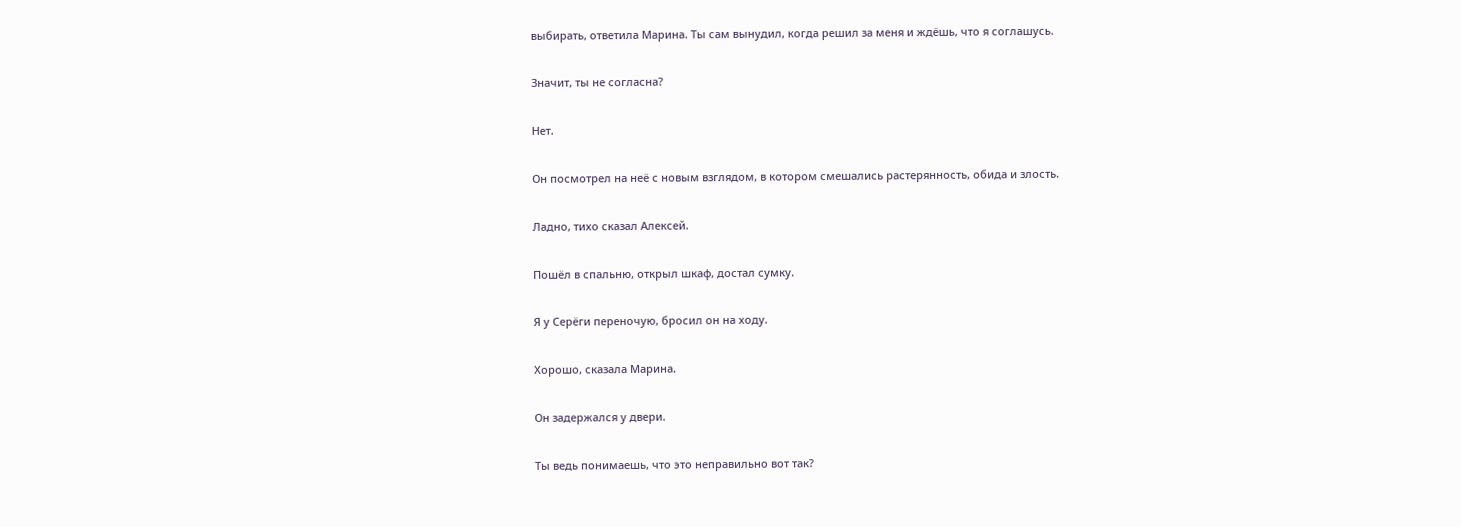выбирать, ответила Марина. Ты сам вынудил, когда решил за меня и ждёшь, что я соглашусь.

Значит, ты не согласна?

Нет.

Он посмотрел на неё с новым взглядом, в котором смешались растерянность, обида и злость.

Ладно, тихо сказал Алексей.

Пошёл в спальню, открыл шкаф, достал сумку.

Я у Серёги переночую, бросил он на ходу.

Хорошо, сказала Марина.

Он задержался у двери.

Ты ведь понимаешь, что это неправильно вот так?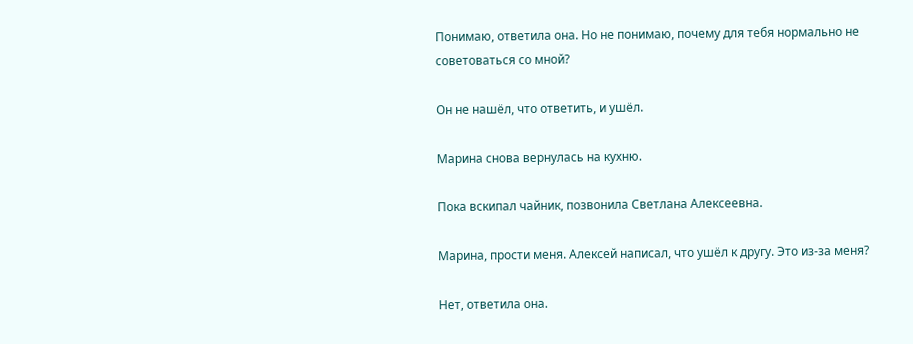Понимаю, ответила она. Но не понимаю, почему для тебя нормально не советоваться со мной?

Он не нашёл, что ответить, и ушёл.

Марина снова вернулась на кухню.

Пока вскипал чайник, позвонила Светлана Алексеевна.

Марина, прости меня. Алексей написал, что ушёл к другу. Это из-за меня?

Нет, ответила она.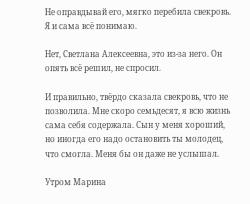Не оправдывай его, мягко перебила свекровь. Я и сама всё понимаю.

Нет, Светлана Алексеевна, это из-за него. Он опять всё решил, не спросил.

И правильно, твёрдо сказала свекровь, что не позволила. Мне скоро семьдесят, я всю жизнь сама себя содержала. Сын у меня хороший, но иногда его надо остановить ты молодец, что смогла. Меня бы он даже не услышал.

Утром Марина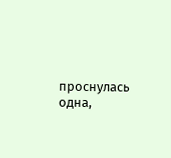проснулась одна,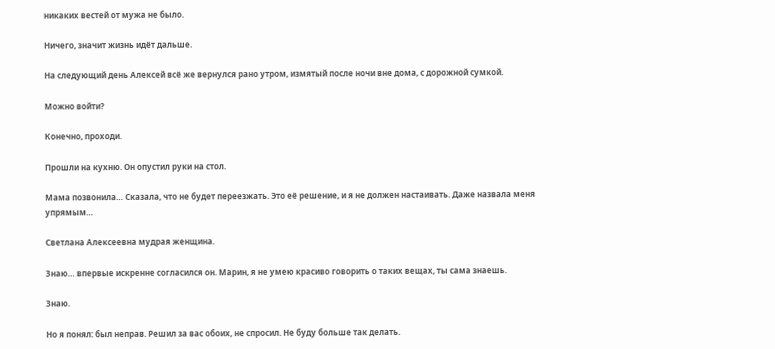никаких вестей от мужа не было.

Ничего, значит жизнь идёт дальше.

На следующий день Алексей всё же вернулся рано утром, измятый после ночи вне дома, с дорожной сумкой.

Можно войти?

Конечно, проходи.

Прошли на кухню. Он опустил руки на стол.

Мама позвонила… Сказала, что не будет переезжать. Это её решение, и я не должен настаивать. Даже назвала меня упрямым…

Светлана Алексеевна мудрая женщина.

Знаю… впервые искренне согласился он. Марин, я не умею красиво говорить о таких вещах, ты сама знаешь.

Знаю.

Но я понял: был неправ. Решил за вас обоих, не спросил. Не буду больше так делать.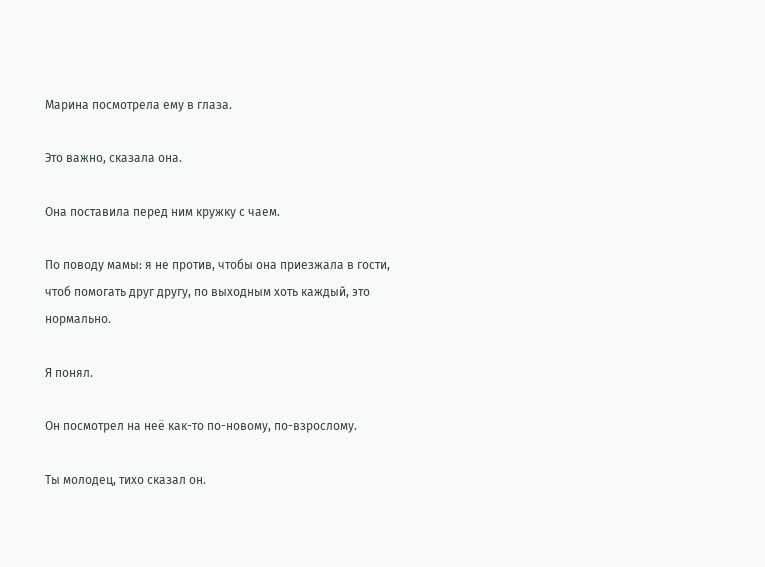Марина посмотрела ему в глаза.

Это важно, сказала она.

Она поставила перед ним кружку с чаем.

По поводу мамы: я не против, чтобы она приезжала в гости, чтоб помогать друг другу, по выходным хоть каждый, это нормально.

Я понял.

Он посмотрел на неё как-то по-новому, по-взрослому.

Ты молодец, тихо сказал он.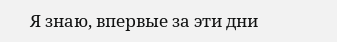Я знаю, впервые за эти дни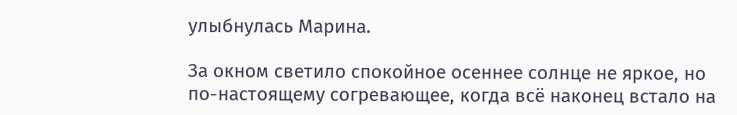улыбнулась Марина.

За окном светило спокойное осеннее солнце не яркое, но по-настоящему согревающее, когда всё наконец встало на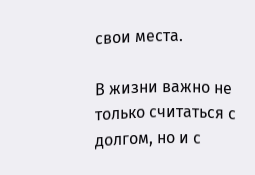свои места.

В жизни важно не только считаться с долгом, но и с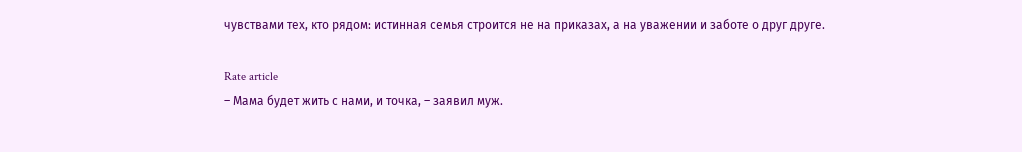чувствами тех, кто рядом: истинная семья строится не на приказах, а на уважении и заботе о друг друге.

Rate article
– Мама будет жить с нами, и точка, – заявил муж.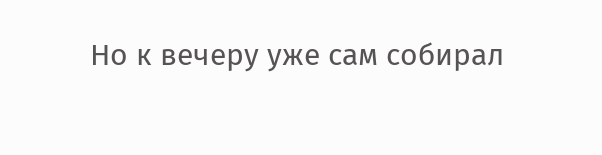Но к вечеру уже сам собирал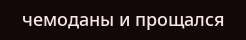чемоданы и прощался